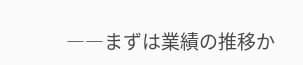――まずは業績の推移か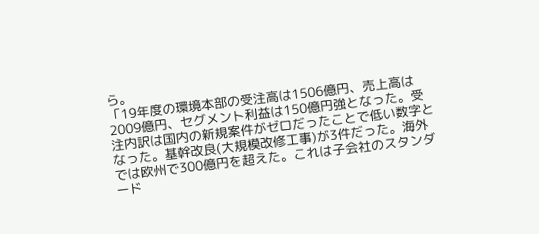ら。
「19年度の環境本部の受注高は1506億円、売上高は2009億円、セグメント利益は150億円強となった。受注内訳は国内の新規案件がゼロだったことで低い数字となった。基幹改良(大規模改修工事)が3件だった。海外では欧州で300億円を超えた。これは子会社のスタンダード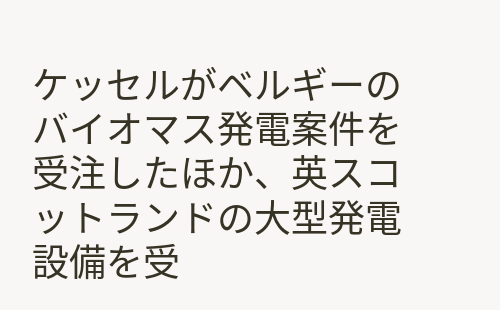ケッセルがベルギーのバイオマス発電案件を受注したほか、英スコットランドの大型発電設備を受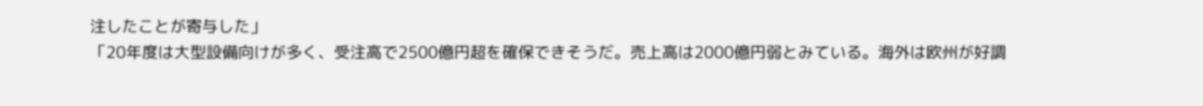注したことが寄与した」
「20年度は大型設備向けが多く、受注高で2500億円超を確保できそうだ。売上高は2000億円弱とみている。海外は欧州が好調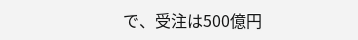で、受注は500億円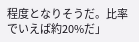程度となりそうだ。比率でいえば約20%だ」